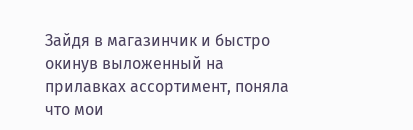Зайдя в магазинчик и быстро окинув выложенный на прилавках ассортимент, поняла что мои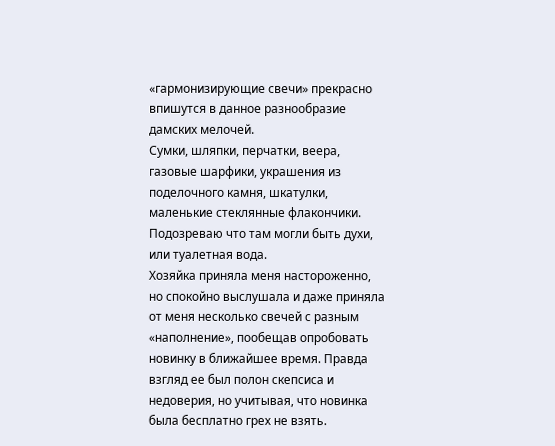«гармонизирующие свечи» прекрасно впишутся в данное разнообразие дамских мелочей.
Сумки, шляпки, перчатки, веера, газовые шарфики, украшения из поделочного камня, шкатулки, маленькие стеклянные флакончики. Подозреваю что там могли быть духи, или туалетная вода.
Хозяйка приняла меня настороженно, но спокойно выслушала и даже приняла от меня несколько свечей с разным «наполнение», пообещав опробовать новинку в ближайшее время. Правда взгляд ее был полон скепсиса и недоверия, но учитывая, что новинка была бесплатно грех не взять.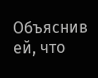Объяснив ей, что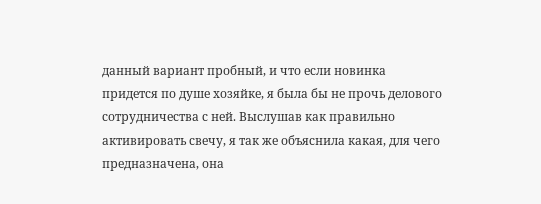данный вариант пробный, и что если новинка придется по душе хозяйке, я была бы не прочь делового сотрудничества с ней. Выслушав как правильно активировать свечу, я так же объяснила какая, для чего предназначена, она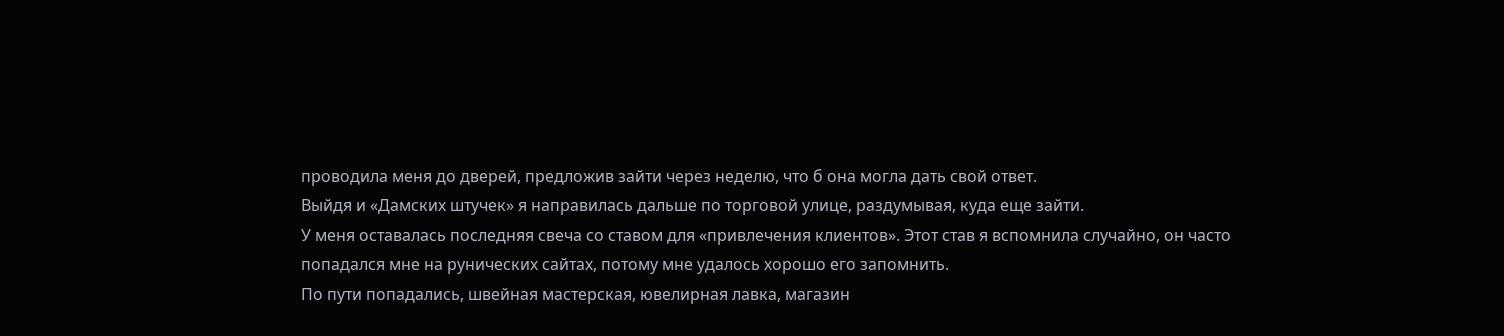проводила меня до дверей, предложив зайти через неделю, что б она могла дать свой ответ.
Выйдя и «Дамских штучек» я направилась дальше по торговой улице, раздумывая, куда еще зайти.
У меня оставалась последняя свеча со ставом для «привлечения клиентов». Этот став я вспомнила случайно, он часто попадался мне на рунических сайтах, потому мне удалось хорошо его запомнить.
По пути попадались, швейная мастерская, ювелирная лавка, магазин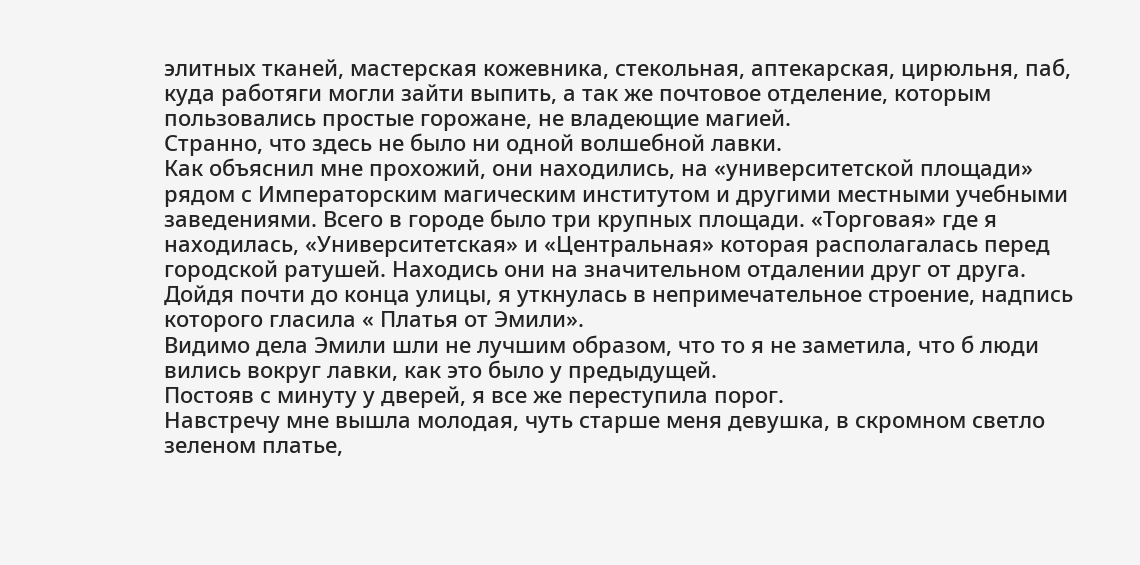элитных тканей, мастерская кожевника, стекольная, аптекарская, цирюльня, паб, куда работяги могли зайти выпить, а так же почтовое отделение, которым пользовались простые горожане, не владеющие магией.
Странно, что здесь не было ни одной волшебной лавки.
Как объяснил мне прохожий, они находились, на «университетской площади» рядом с Императорским магическим институтом и другими местными учебными заведениями. Всего в городе было три крупных площади. «Торговая» где я находилась, «Университетская» и «Центральная» которая располагалась перед городской ратушей. Находись они на значительном отдалении друг от друга.
Дойдя почти до конца улицы, я уткнулась в непримечательное строение, надпись которого гласила « Платья от Эмили».
Видимо дела Эмили шли не лучшим образом, что то я не заметила, что б люди вились вокруг лавки, как это было у предыдущей.
Постояв с минуту у дверей, я все же переступила порог.
Навстречу мне вышла молодая, чуть старше меня девушка, в скромном светло зеленом платье,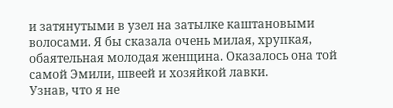и затянутыми в узел на затылке каштановыми волосами. Я бы сказала очень милая, хрупкая, обаятельная молодая женщина. Оказалось она той самой Эмили, швеей и хозяйкой лавки.
Узнав, что я не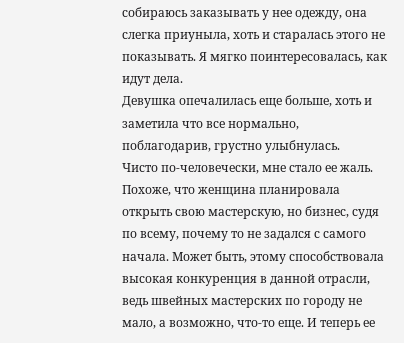собираюсь заказывать у нее одежду, она слегка приуныла, хоть и старалась этого не показывать. Я мягко поинтересовалась, как идут дела.
Девушка опечалилась еще больше, хоть и заметила что все нормально, поблагодарив, грустно улыбнулась.
Чисто по-человечески, мне стало ее жаль. Похоже, что женщина планировала открыть свою мастерскую, но бизнес, судя по всему, почему то не задался с самого начала. Может быть, этому способствовала высокая конкуренция в данной отрасли, ведь швейных мастерских по городу не мало, а возможно, что-то еще. И теперь ее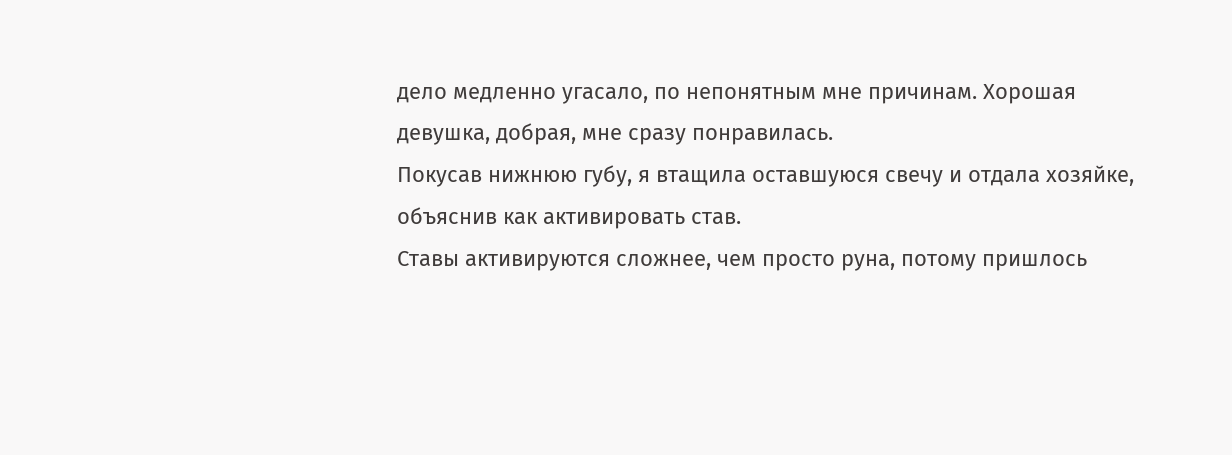дело медленно угасало, по непонятным мне причинам. Хорошая девушка, добрая, мне сразу понравилась.
Покусав нижнюю губу, я втащила оставшуюся свечу и отдала хозяйке, объяснив как активировать став.
Ставы активируются сложнее, чем просто руна, потому пришлось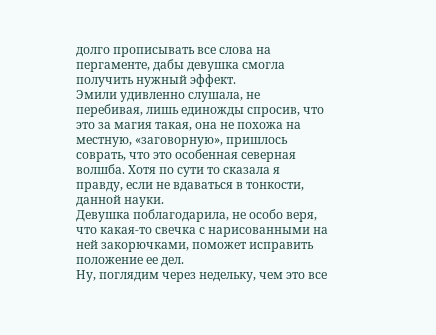долго прописывать все слова на пергаменте, дабы девушка смогла получить нужный эффект.
Эмили удивленно слушала, не перебивая, лишь единожды спросив, что это за магия такая, она не похожа на местную, «заговорную», пришлось соврать, что это особенная северная волшба. Хотя по сути то сказала я правду, если не вдаваться в тонкости, данной науки.
Девушка поблагодарила, не особо веря, что какая-то свечка с нарисованными на ней закорючками, поможет исправить положение ее дел.
Ну, поглядим через недельку, чем это все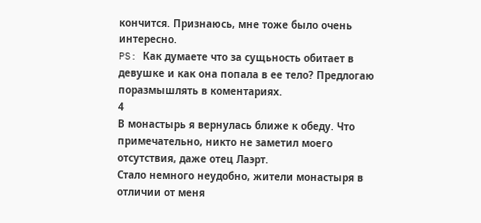кончится. Признаюсь, мне тоже было очень интересно.
PS: Как думаете что за сущьность обитает в девушке и как она попала в ее тело? Предлогаю поразмышлять в коментариях.
4
В монастырь я вернулась ближе к обеду. Что примечательно, никто не заметил моего отсутствия, даже отец Лаэрт.
Стало немного неудобно, жители монастыря в отличии от меня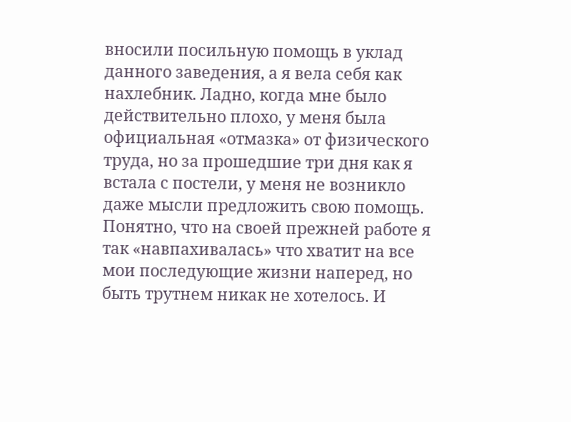вносили посильную помощь в уклад данного заведения, а я вела себя как нахлебник. Ладно, когда мне было действительно плохо, у меня была официальная «отмазка» от физического труда, но за прошедшие три дня как я встала с постели, у меня не возникло даже мысли предложить свою помощь.
Понятно, что на своей прежней работе я так «навпахивалась» что хватит на все мои последующие жизни наперед, но быть трутнем никак не хотелось. И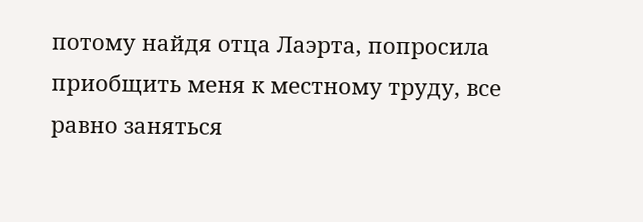потому найдя отца Лаэрта, попросила приобщить меня к местному труду, все равно заняться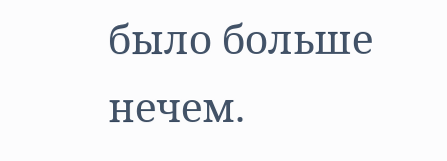было больше нечем.